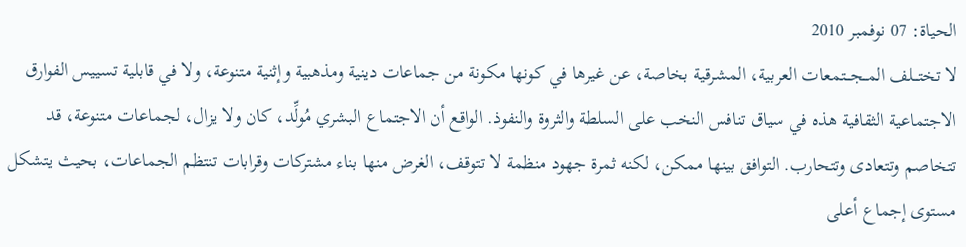الحياة: 07 نوفمبر 2010
لا تختـــلف المــجـــتمعات العربية، المشرقية بخاصة، عن غيرها في كونها مكونة من جماعات دينية ومذهبية وإثنية متنوعة، ولا في قابلية تسييس الفوارق الاجتماعية الثقافية هذه في سياق تنافس النخب على السلطة والثروة والنفوذ. الواقع أن الاجتماع البشري مُولِّد، كان ولا يزال، لجماعات متنوعة، قد تتخاصم وتتعادى وتتحارب. التوافق بينها ممكن، لكنه ثمرة جهود منظمة لا تتوقف، الغرض منها بناء مشتركات وقرابات تنتظم الجماعات، بحيث يتشكل مستوى إجماع أعلى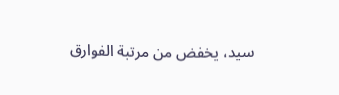سيد، يخفض من مرتبة الفوارق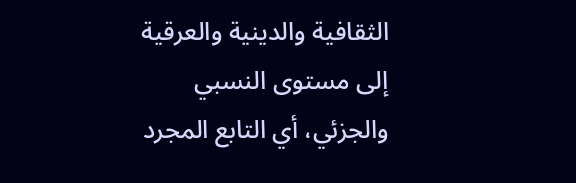الثقافية والدينية والعرقية إلى مستوى النسبي والجزئي، أي التابع المجرد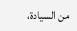من السيادة،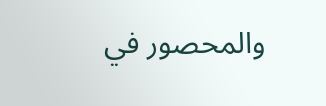والمحصور في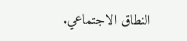النطاق الاجتماعي.